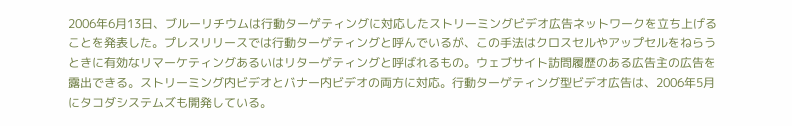2006年6月13日、ブルーリチウムは行動ターゲティングに対応したストリーミングビデオ広告ネットワークを立ち上げることを発表した。プレスリリースでは行動ターゲティングと呼んでいるが、この手法はクロスセルやアップセルをねらうときに有効なリマーケティングあるいはリターゲティングと呼ばれるもの。ウェブサイト訪問履歴のある広告主の広告を露出できる。ストリーミング内ビデオとバナー内ビデオの両方に対応。行動ターゲティング型ビデオ広告は、2006年5月にタコダシステムズも開発している。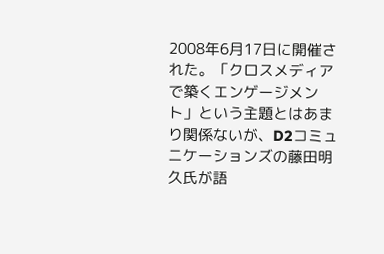2008年6月17日に開催された。「クロスメディアで築くエンゲージメント」という主題とはあまり関係ないが、D2コミュニケーションズの藤田明久氏が語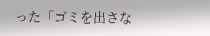った「ゴミを出さな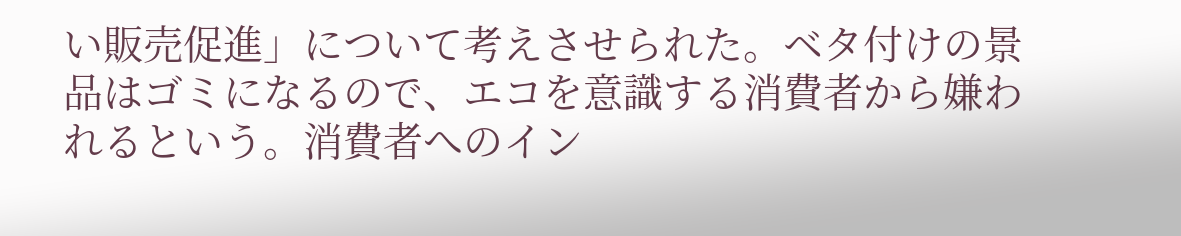い販売促進」について考えさせられた。ベタ付けの景品はゴミになるので、エコを意識する消費者から嫌われるという。消費者へのイン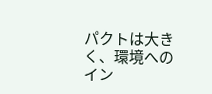パクトは大きく、環境へのイン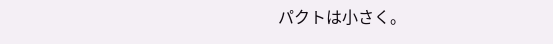パクトは小さく。